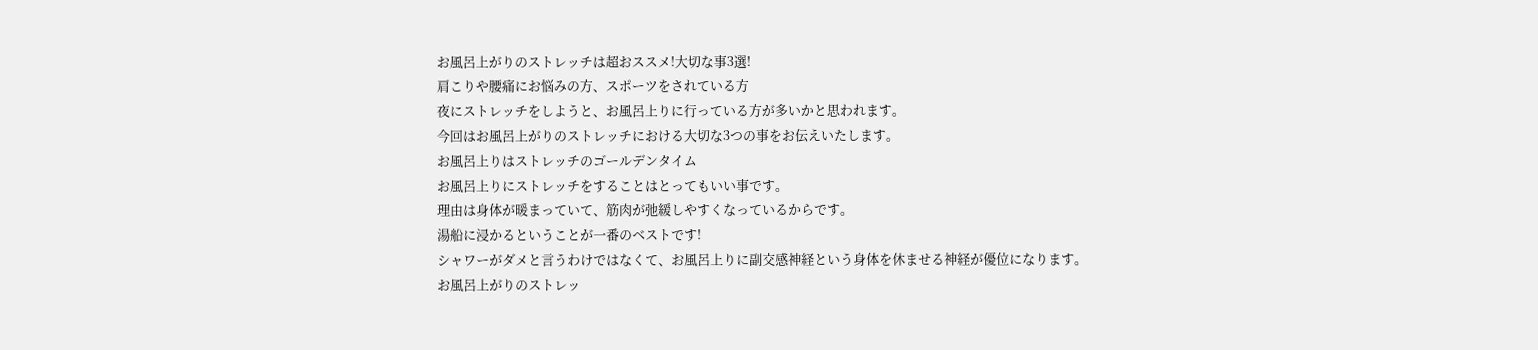お風呂上がりのストレッチは超おススメ!大切な事3選!
肩こりや腰痛にお悩みの方、スポーツをされている方
夜にストレッチをしようと、お風呂上りに行っている方が多いかと思われます。
今回はお風呂上がりのストレッチにおける大切な3つの事をお伝えいたします。
お風呂上りはストレッチのゴールデンタイム
お風呂上りにストレッチをすることはとってもいい事です。
理由は身体が暖まっていて、筋肉が弛緩しやすくなっているからです。
湯船に浸かるということが一番のベストです!
シャワーがダメと言うわけではなくて、お風呂上りに副交感神経という身体を休ませる神経が優位になります。
お風呂上がりのストレッ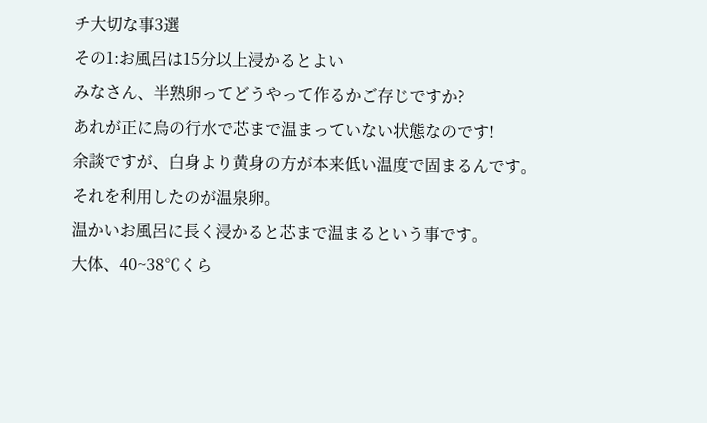チ大切な事3選
その1:お風呂は15分以上浸かるとよい
みなさん、半熟卵ってどうやって作るかご存じですか?
あれが正に烏の行水で芯まで温まっていない状態なのです!
余談ですが、白身より黄身の方が本来低い温度で固まるんです。
それを利用したのが温泉卵。
温かいお風呂に長く浸かると芯まで温まるという事です。
大体、40~38℃くら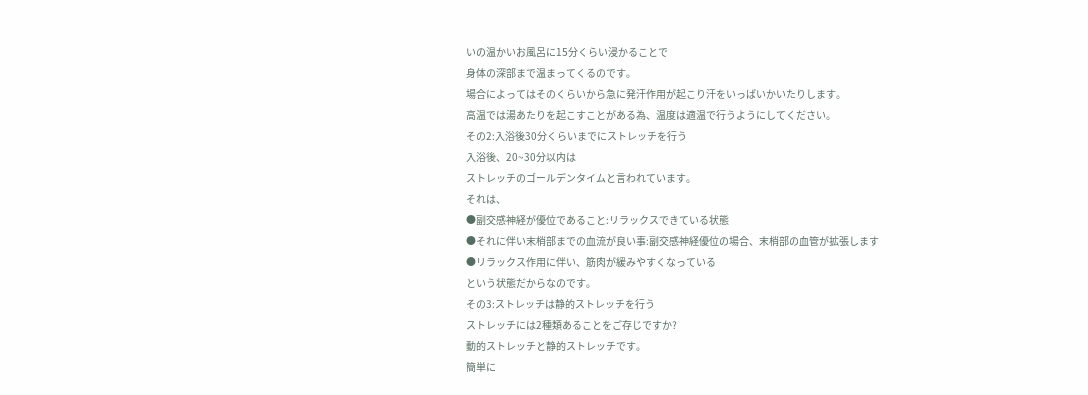いの温かいお風呂に15分くらい浸かることで
身体の深部まで温まってくるのです。
場合によってはそのくらいから急に発汗作用が起こり汗をいっぱいかいたりします。
高温では湯あたりを起こすことがある為、温度は適温で行うようにしてください。
その2:入浴後30分くらいまでにストレッチを行う
入浴後、20~30分以内は
ストレッチのゴールデンタイムと言われています。
それは、
●副交感神経が優位であること:リラックスできている状態
●それに伴い末梢部までの血流が良い事:副交感神経優位の場合、末梢部の血管が拡張します
●リラックス作用に伴い、筋肉が緩みやすくなっている
という状態だからなのです。
その3:ストレッチは静的ストレッチを行う
ストレッチには2種類あることをご存じですか?
動的ストレッチと静的ストレッチです。
簡単に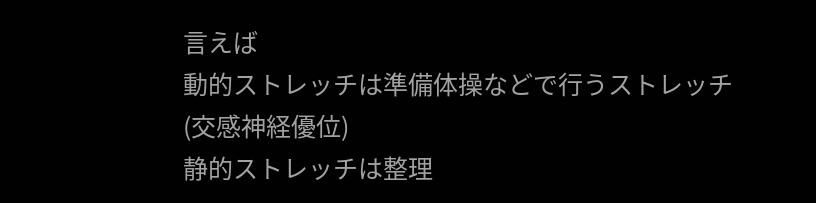言えば
動的ストレッチは準備体操などで行うストレッチ(交感神経優位)
静的ストレッチは整理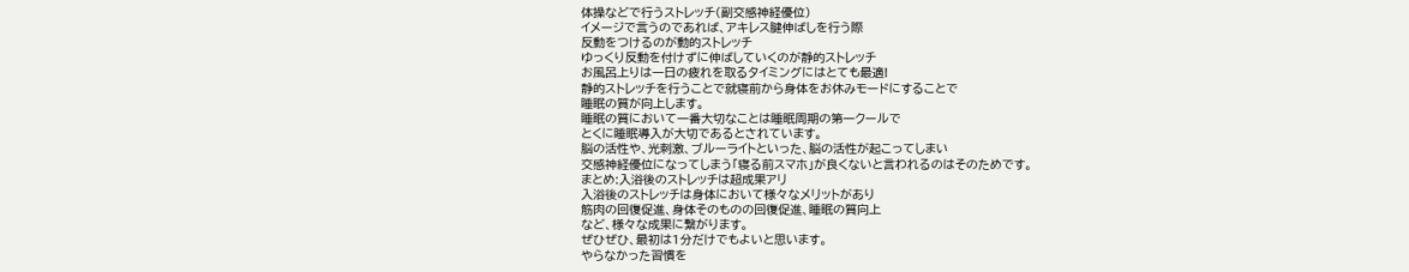体操などで行うストレッチ(副交感神経優位)
イメージで言うのであれば、アキレス腱伸ばしを行う際
反動をつけるのが動的ストレッチ
ゆっくり反動を付けずに伸ばしていくのが静的ストレッチ
お風呂上りは一日の疲れを取るタイミングにはとても最適!
静的ストレッチを行うことで就寝前から身体をお休みモードにすることで
睡眠の質が向上します。
睡眠の質において一番大切なことは睡眠周期の第一クールで
とくに睡眠導入が大切であるとされています。
脳の活性や、光刺激、ブルーライトといった、脳の活性が起こってしまい
交感神経優位になってしまう「寝る前スマホ」が良くないと言われるのはそのためです。
まとめ:入浴後のストレッチは超成果アリ
入浴後のストレッチは身体において様々なメリットがあり
筋肉の回復促進、身体そのものの回復促進、睡眠の質向上
など、様々な成果に繋がります。
ぜひぜひ、最初は1分だけでもよいと思います。
やらなかった習慣を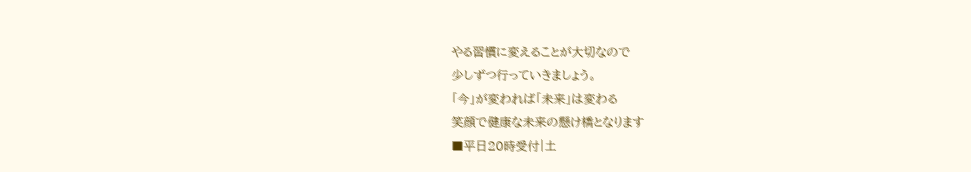やる習慣に変えることが大切なので
少しずつ行っていきましょう。
「今」が変われば「未来」は変わる
笑顔で健康な未来の懸け橋となります
■平日20時受付|土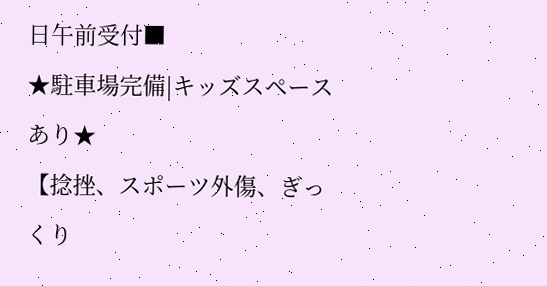日午前受付■
★駐車場完備|キッズスペースあり★
【捻挫、スポーツ外傷、ぎっくり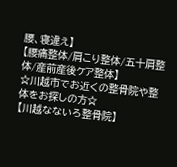腰、寝違え】
【腰痛整体/肩こり整体/五十肩整体/産前産後ケア整体】
☆川越市でお近くの整骨院や整体をお探しの方☆
【川越なないろ整骨院】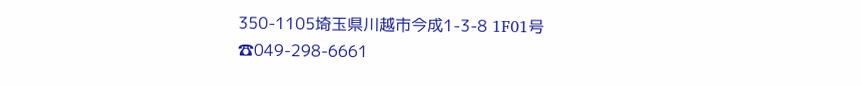350-1105埼玉県川越市今成1-3-8 1F01号
☎049-298-6661